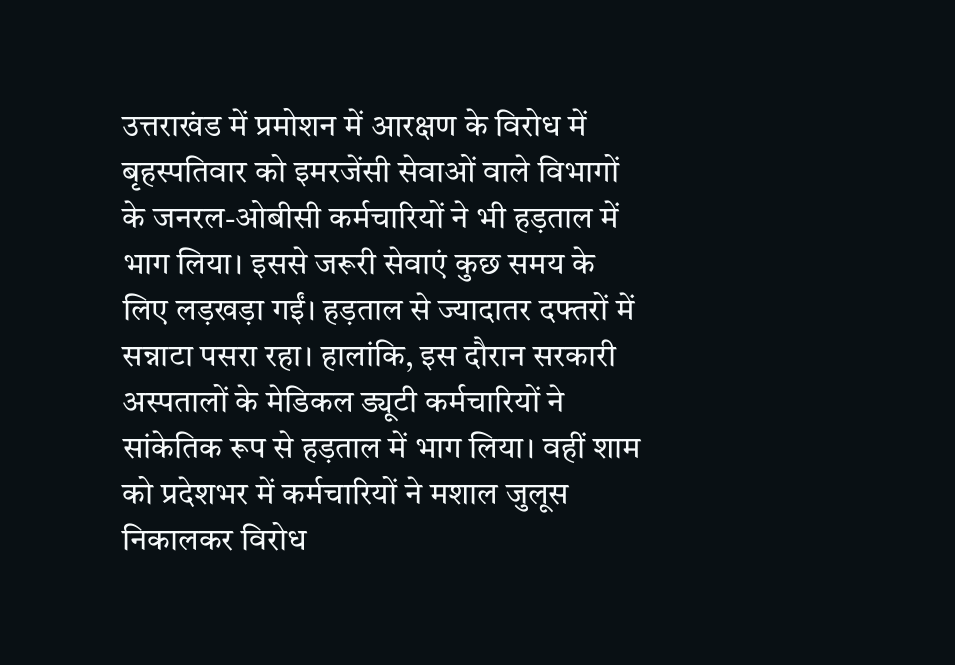उत्तराखंड में प्रमोशन में आरक्षण के विरोध में बृहस्पतिवार को इमरजेंसी सेवाओं वाले विभागों के जनरल-ओबीसी कर्मचारियों ने भी हड़ताल में भाग लिया। इससे जरूरी सेवाएं कुछ समय के लिए लड़खड़ा गईं। हड़ताल से ज्यादातर दफ्तरों में सन्नाटा पसरा रहा। हालांकि, इस दौरान सरकारी अस्पतालों के मेडिकल ड्यूटी कर्मचारियों ने सांकेतिक रूप से हड़ताल में भाग लिया। वहीं शाम को प्रदेशभर में कर्मचारियों ने मशाल जुलूस निकालकर विरोध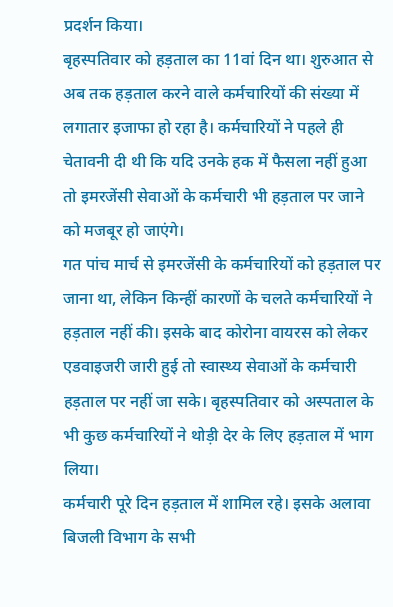प्रदर्शन किया।
बृहस्पतिवार को हड़ताल का 11वां दिन था। शुरुआत से अब तक हड़ताल करने वाले कर्मचारियों की संख्या में लगातार इजाफा हो रहा है। कर्मचारियों ने पहले ही चेतावनी दी थी कि यदि उनके हक में फैसला नहीं हुआ तो इमरजेंसी सेवाओं के कर्मचारी भी हड़ताल पर जाने को मजबूर हो जाएंगे।
गत पांच मार्च से इमरजेंसी के कर्मचारियों को हड़ताल पर जाना था, लेकिन किन्हीं कारणों के चलते कर्मचारियों ने हड़ताल नहीं की। इसके बाद कोरोना वायरस को लेकर एडवाइजरी जारी हुई तो स्वास्थ्य सेवाओं के कर्मचारी हड़ताल पर नहीं जा सके। बृहस्पतिवार को अस्पताल के भी कुछ कर्मचारियों ने थोड़ी देर के लिए हड़ताल में भाग लिया।
कर्मचारी पूरे दिन हड़ताल में शामिल रहे। इसके अलावा बिजली विभाग के सभी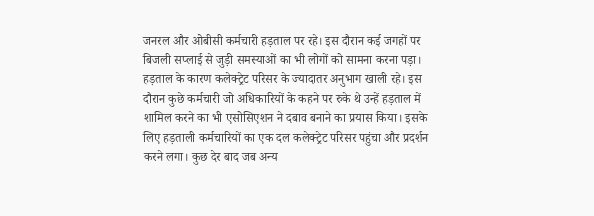जनरल और ओबीसी कर्मचारी हड़ताल पर रहे। इस दौरान कई जगहों पर बिजली सप्लाई से जुड़ी समस्याओं का भी लोगों को सामना करना पड़ा।
हड़ताल के कारण कलेक्ट्रेट परिसर के ज्यादातर अनुभाग खाली रहे। इस दौरान कुछे कर्मचारी जो अधिकारियों के कहने पर रुके थे उन्हें हड़ताल में शामिल करने का भी एसोसिएशन ने दबाव बनाने का प्रयास किया। इसके लिए हड़ताली कर्मचारियों का एक दल कलेक्ट्रेट परिसर पहुंचा और प्रदर्शन करने लगा। कुछ देर बाद जब अन्य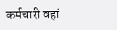कर्मचारी वहां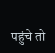पहुंचे तो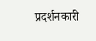प्रदर्शनकारी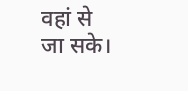वहां से जा सके।